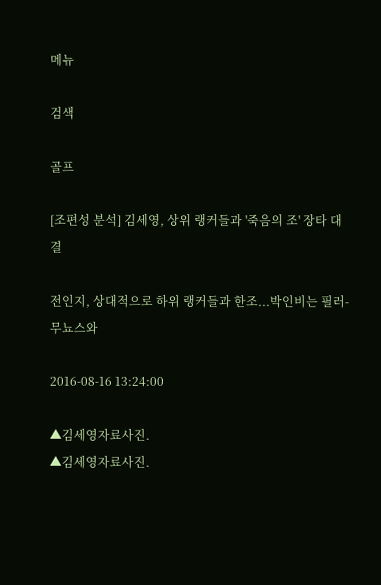메뉴

검색

골프

[조편성 분석] 김세영, 상위 랭커들과 '죽음의 조' 장타 대결

전인지, 상대적으로 하위 랭커들과 한조...박인비는 필러-무뇨스와

2016-08-16 13:24:00

▲김세영자료사진.
▲김세영자료사진.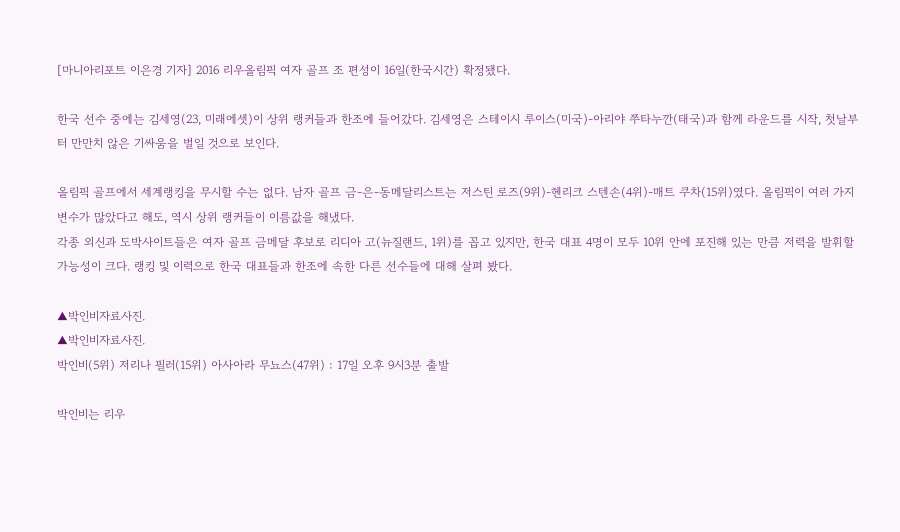[마니아리포트 이은경 기자] 2016 리우올림픽 여자 골프 조 편성이 16일(한국시간) 확정됐다.

한국 선수 중에는 김세영(23, 미래에셋)이 상위 랭커들과 한조에 들어갔다. 김세영은 스테이시 루이스(미국)-아리야 쭈타누깐(태국)과 함께 라운드를 시작, 첫날부터 만만치 않은 기싸움을 벌일 것으로 보인다.

올림픽 골프에서 세계랭킹을 무시할 수는 없다. 남자 골프 금-은-동메달리스트는 저스틴 로즈(9위)-헨리크 스텐손(4위)-매트 쿠차(15위)였다. 올림픽이 여러 가지 변수가 많았다고 해도, 역시 상위 랭커들이 이름값을 해냈다.
각종 외신과 도박사이트들은 여자 골프 금메달 후보로 리디아 고(뉴질랜드, 1위)를 꼽고 있지만, 한국 대표 4명이 모두 10위 안에 포진해 있는 만큼 저력을 발휘할 가능성이 크다. 랭킹 및 이력으로 한국 대표들과 한조에 속한 다른 선수들에 대해 살펴 봤다.

▲박인비자료사진.
▲박인비자료사진.
박인비(5위) 저리나 필러(15위) 아사아라 무뇨스(47위) : 17일 오후 9시3분 출발

박인비는 리우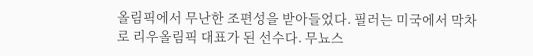올림픽에서 무난한 조편성을 받아들었다. 필러는 미국에서 막차로 리우올림픽 대표가 된 선수다. 무뇨스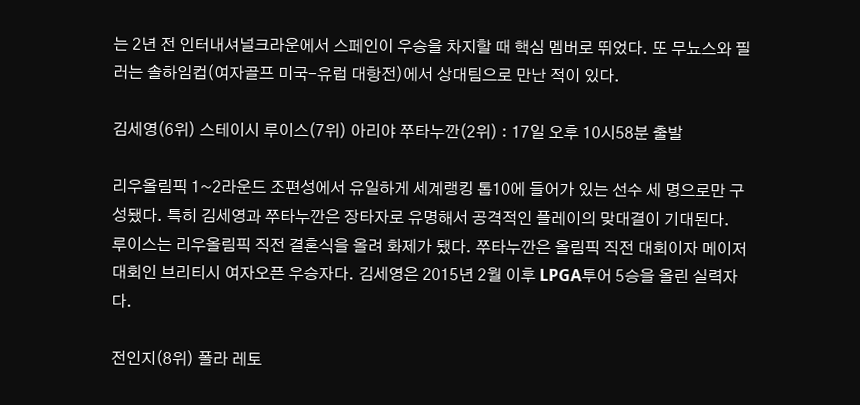는 2년 전 인터내셔널크라운에서 스페인이 우승을 차지할 때 핵심 멤버로 뛰었다. 또 무뇨스와 필러는 솔하임컵(여자골프 미국-유럽 대항전)에서 상대팀으로 만난 적이 있다.

김세영(6위) 스테이시 루이스(7위) 아리야 쭈타누깐(2위) : 17일 오후 10시58분 출발

리우올림픽 1~2라운드 조편성에서 유일하게 세계랭킹 톱10에 들어가 있는 선수 세 명으로만 구성됐다. 특히 김세영과 쭈타누깐은 장타자로 유명해서 공격적인 플레이의 맞대결이 기대된다.
루이스는 리우올림픽 직전 결혼식을 올려 화제가 됐다. 쭈타누깐은 올림픽 직전 대회이자 메이저 대회인 브리티시 여자오픈 우승자다. 김세영은 2015년 2월 이후 LPGA투어 5승을 올린 실력자다.

전인지(8위) 폴라 레토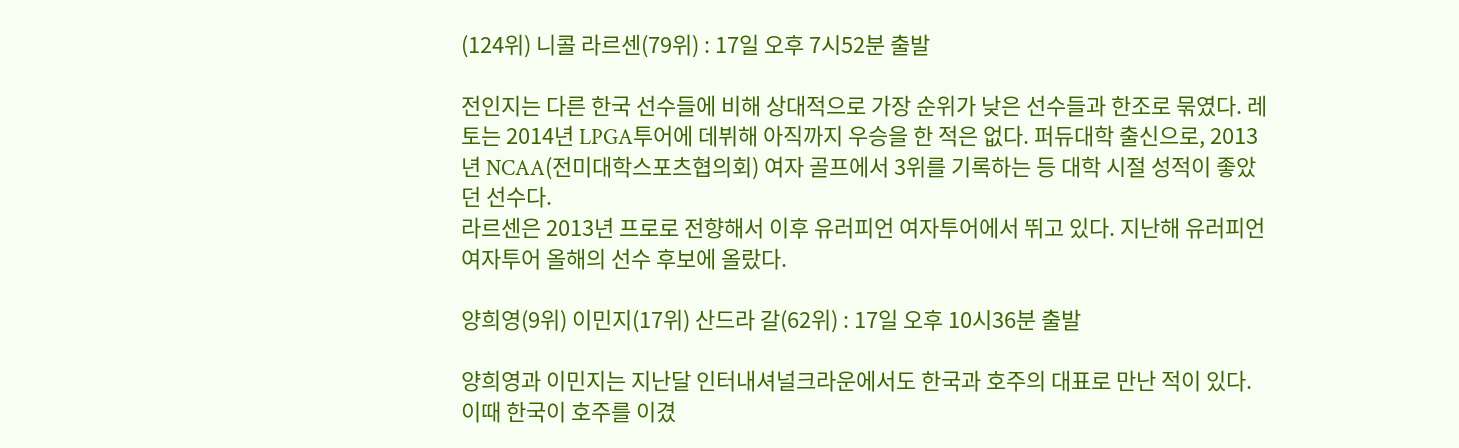(124위) 니콜 라르센(79위) : 17일 오후 7시52분 출발

전인지는 다른 한국 선수들에 비해 상대적으로 가장 순위가 낮은 선수들과 한조로 묶였다. 레토는 2014년 LPGA투어에 데뷔해 아직까지 우승을 한 적은 없다. 퍼듀대학 출신으로, 2013년 NCAA(전미대학스포츠협의회) 여자 골프에서 3위를 기록하는 등 대학 시절 성적이 좋았던 선수다.
라르센은 2013년 프로로 전향해서 이후 유러피언 여자투어에서 뛰고 있다. 지난해 유러피언 여자투어 올해의 선수 후보에 올랐다.

양희영(9위) 이민지(17위) 산드라 갈(62위) : 17일 오후 10시36분 출발

양희영과 이민지는 지난달 인터내셔널크라운에서도 한국과 호주의 대표로 만난 적이 있다. 이때 한국이 호주를 이겼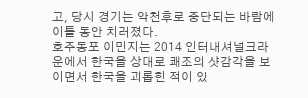고, 당시 경기는 악천후로 중단되는 바람에 이틀 동안 치러졌다.
호주동포 이민지는 2014 인터내셔널크라운에서 한국을 상대로 쾌조의 샷감각을 보이면서 한국을 괴롭힌 적이 있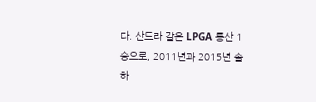다. 산드라 갈은 LPGA 통산 1승으로, 2011년과 2015년 솔하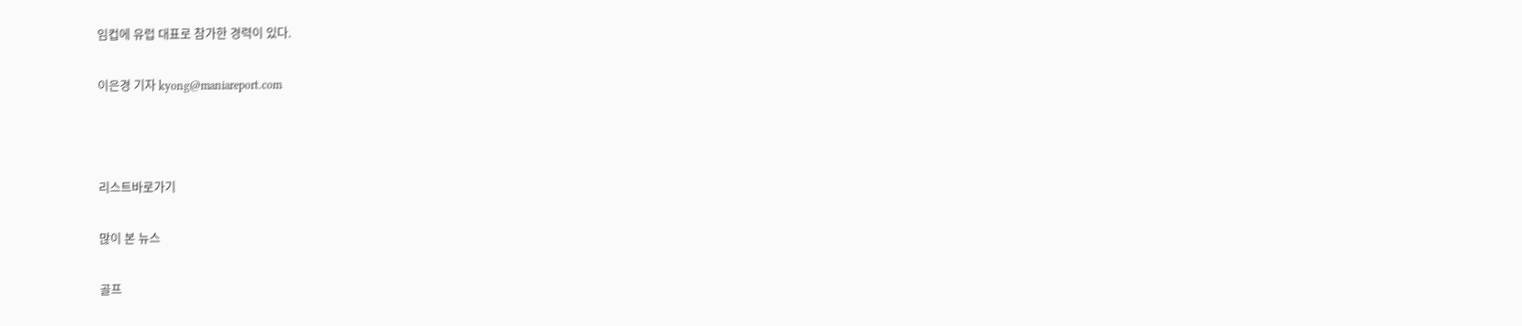임컵에 유럽 대표로 참가한 경력이 있다.

이은경 기자 kyong@maniareport.com



리스트바로가기

많이 본 뉴스

골프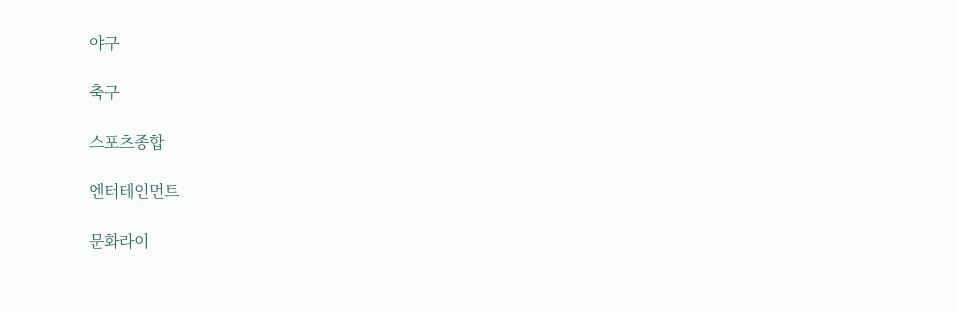야구

축구

스포츠종합

엔터테인먼트

문화라이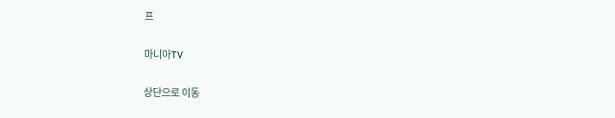프

마니아TV

상단으로 이동